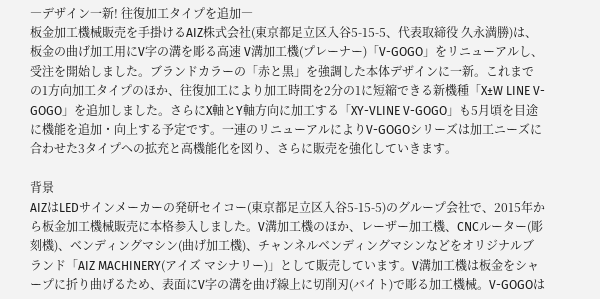―デザイン一新! 往復加工タイプを追加―
板金加工機械販売を手掛けるAIZ株式会社(東京都足立区入谷5-15-5、代表取締役 久永満勝)は、板金の曲げ加工用にV字の溝を彫る高速 V溝加工機(プレーナー)「V-GOGO」をリニューアルし、受注を開始しました。ブランドカラーの「赤と黒」を強調した本体デザインに一新。これまでの1方向加工タイプのほか、往復加工により加工時間を2分の1に短縮できる新機種「X±W LINE V-GOGO」を追加しました。さらにX軸とY軸方向に加工する「XY-VLINE V-GOGO」も5月頃を目途に機能を追加・向上する予定です。一連のリニューアルによりV-GOGOシリーズは加工ニーズに合わせた3タイプへの拡充と高機能化を図り、さらに販売を強化していきます。

背景
AIZはLEDサインメーカーの発研セイコー(東京都足立区入谷5-15-5)のグループ会社で、2015年から板金加工機械販売に本格参入しました。V溝加工機のほか、レーザー加工機、CNCルーター(彫刻機)、ベンディングマシン(曲げ加工機)、チャンネルベンディングマシンなどをオリジナルブランド「AIZ MACHINERY(アイズ マシナリー)」として販売しています。V溝加工機は板金をシャープに折り曲げるため、表面にV字の溝を曲げ線上に切削刃(バイト)で彫る加工機械。V-GOGOは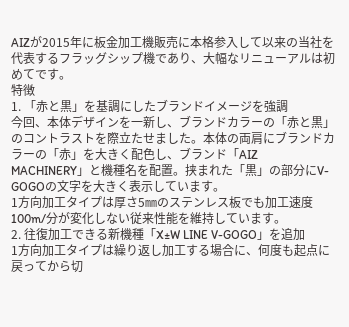AIZが2015年に板金加工機販売に本格参入して以来の当社を代表するフラッグシップ機であり、大幅なリニューアルは初めてです。
特徴
1. 「赤と黒」を基調にしたブランドイメージを強調
今回、本体デザインを一新し、ブランドカラーの「赤と黒」のコントラストを際立たせました。本体の両肩にブランドカラーの「赤」を大きく配色し、ブランド「AIZ
MACHINERY」と機種名を配置。挟まれた「黒」の部分にV-GOGOの文字を大きく表示しています。
1方向加工タイプは厚さ5㎜のステンレス板でも加工速度100m/分が変化しない従来性能を維持しています。
2. 往復加工できる新機種「X±W LINE V-GOGO」を追加
1方向加工タイプは繰り返し加工する場合に、何度も起点に戻ってから切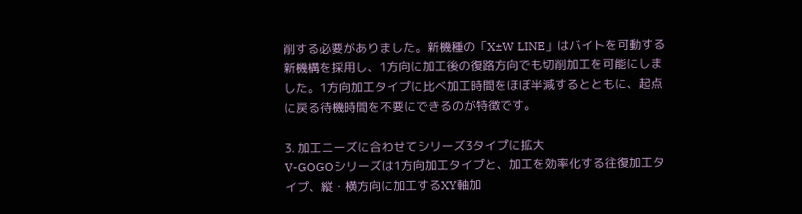削する必要がありました。新機種の「X±W LINE」はバイトを可動する新機構を採用し、1方向に加工後の復路方向でも切削加工を可能にしました。1方向加工タイプに比べ加工時間をほぼ半減するとともに、起点に戻る待機時間を不要にできるのが特徴です。

3. 加工ニーズに合わせてシリーズ3タイプに拡大
V-GOGOシリーズは1方向加工タイプと、加工を効率化する往復加工タイプ、縦・横方向に加工するXY軸加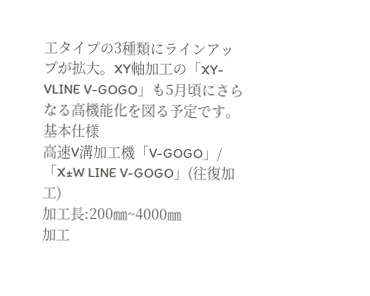工タイプの3種類にラインアップが拡大。XY軸加工の「XY-VLINE V-GOGO」も5月頃にさらなる高機能化を図る予定です。
基本仕様
高速V溝加工機「V-GOGO」/「X±W LINE V-GOGO」(往復加工)
加工長:200㎜~4000㎜
加工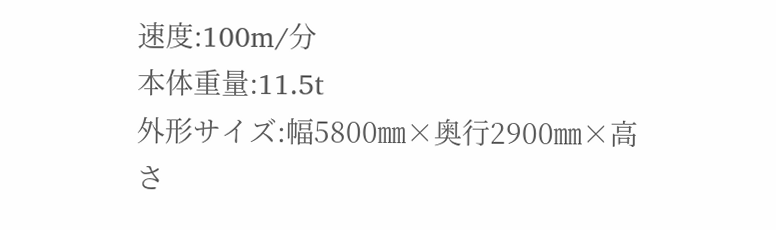速度:100m/分
本体重量:11.5t
外形サイズ:幅5800㎜×奥行2900㎜×高さ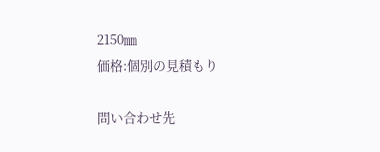2150㎜
価格:個別の見積もり

問い合わせ先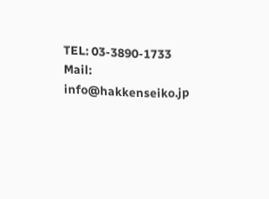TEL: 03-3890-1733
Mail: info@hakkenseiko.jp